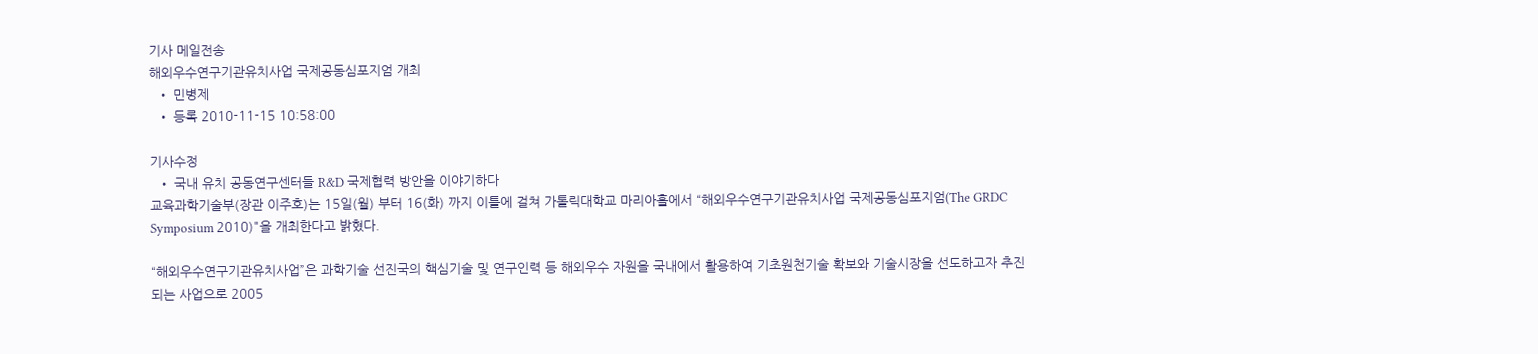기사 메일전송
해외우수연구기관유치사업 국제공동심포지엄 개최
  • 민병제
  • 등록 2010-11-15 10:58:00

기사수정
  • 국내 유치 공동연구센터들 R&D 국제협력 방안을 이야기하다
교육과학기술부(장관 이주호)는 15일(월) 부터 16(화) 까지 이틀에 걸쳐 가톨릭대학교 마리아홀에서 “해외우수연구기관유치사업 국제공동심포지엄(The GRDC Symposium 2010)"을 개최한다고 밝혔다.

“해외우수연구기관유치사업”은 과학기술 선진국의 핵심기술 및 연구인력 등 해외우수 자원을 국내에서 활용하여 기초원천기술 확보와 기술시장을 선도하고자 추진되는 사업으로 2005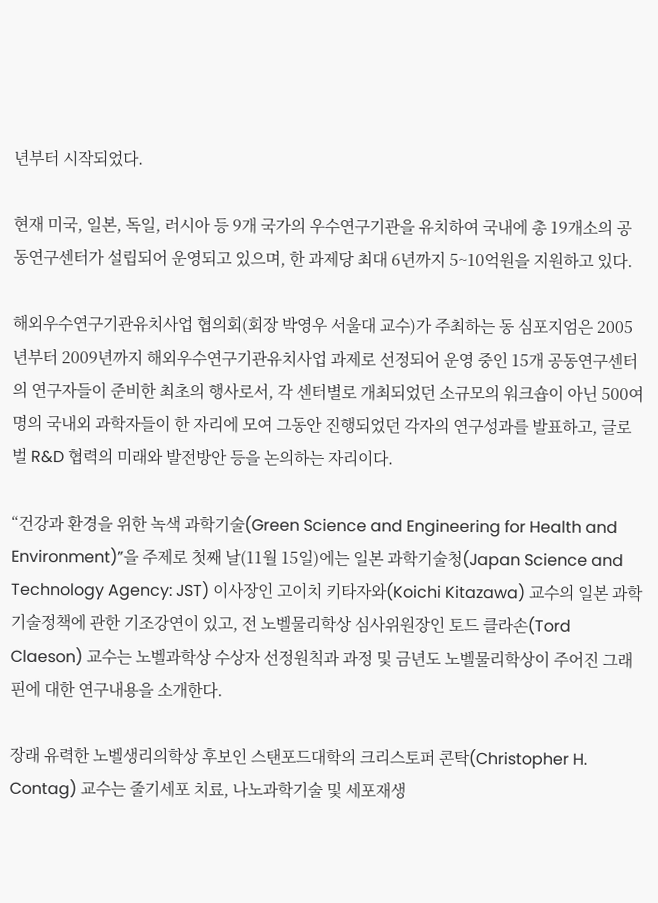년부터 시작되었다.

현재 미국, 일본, 독일, 러시아 등 9개 국가의 우수연구기관을 유치하여 국내에 총 19개소의 공동연구센터가 설립되어 운영되고 있으며, 한 과제당 최대 6년까지 5~10억원을 지원하고 있다.

해외우수연구기관유치사업 협의회(회장 박영우 서울대 교수)가 주최하는 동 심포지엄은 2005년부터 2009년까지 해외우수연구기관유치사업 과제로 선정되어 운영 중인 15개 공동연구센터의 연구자들이 준비한 최초의 행사로서, 각 센터별로 개최되었던 소규모의 워크숍이 아닌 500여명의 국내외 과학자들이 한 자리에 모여 그동안 진행되었던 각자의 연구성과를 발표하고, 글로벌 R&D 협력의 미래와 발전방안 등을 논의하는 자리이다.

“건강과 환경을 위한 녹색 과학기술(Green Science and Engineering for Health and Environment)”을 주제로 첫째 날(11월 15일)에는 일본 과학기술청(Japan Science and Technology Agency: JST) 이사장인 고이치 키타자와(Koichi Kitazawa) 교수의 일본 과학기술정책에 관한 기조강연이 있고, 전 노벨물리학상 심사위원장인 토드 클라손(Tord Claeson) 교수는 노벨과학상 수상자 선정원칙과 과정 및 금년도 노벨물리학상이 주어진 그래핀에 대한 연구내용을 소개한다.

장래 유력한 노벨생리의학상 후보인 스탠포드대학의 크리스토퍼 콘탁(Christopher H. Contag) 교수는 줄기세포 치료, 나노과학기술 및 세포재생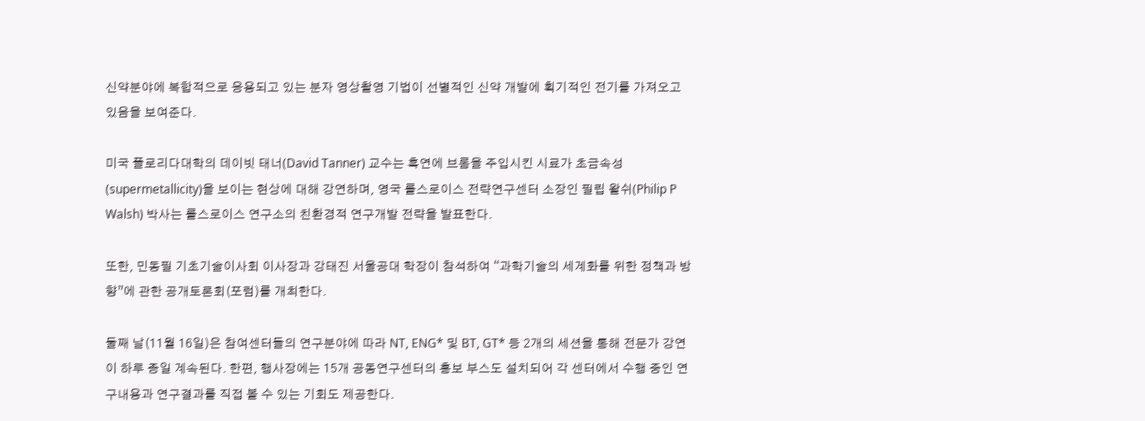신약분야에 복합적으로 응용되고 있는 분자 영상촬영 기법이 선별적인 신약 개발에 획기적인 전기를 가져오고 있음을 보여준다.

미국 플로리다대학의 데이빗 태너(David Tanner) 교수는 흑연에 브롬을 주입시킨 시료가 초금속성(supermetallicity)을 보이는 현상에 대해 강연하며, 영국 롤스로이스 전략연구센터 소장인 필립 왈쉬(Philip P Walsh) 박사는 롤스로이스 연구소의 친환경적 연구개발 전략을 발표한다.

또한, 민동필 기초기술이사회 이사장과 강태진 서울공대 학장이 참석하여 “과학기술의 세계화를 위한 정책과 방향”에 관한 공개토론회(포럼)를 개최한다.

둘째 날(11월 16일)은 참여센터들의 연구분야에 따라 NT, ENG* 및 BT, GT* 등 2개의 세션을 통해 전문가 강연이 하루 종일 계속된다. 한편, 행사장에는 15개 공동연구센터의 홍보 부스도 설치되어 각 센터에서 수행 중인 연구내용과 연구결과를 직접 볼 수 있는 기회도 제공한다.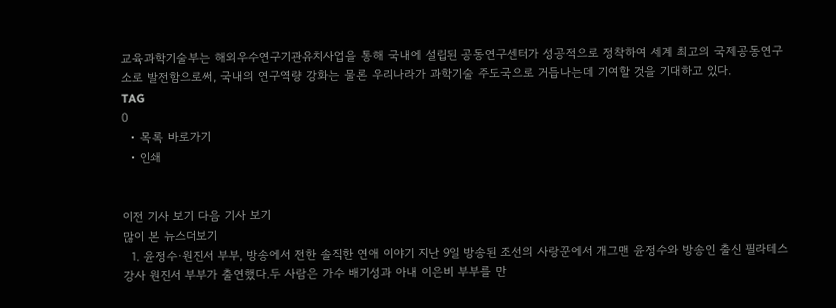교육과학기술부는 해외우수연구기관유치사업을 통해 국내에 설립된 공동연구센터가 성공적으로 정착하여 세계 최고의 국제공동연구소로 발전함으로써, 국내의 연구역량 강화는 물론 우리나라가 과학기술 주도국으로 거듭나는데 기여할 것을 기대하고 있다.
TAG
0
  • 목록 바로가기
  • 인쇄


이전 기사 보기 다음 기사 보기
많이 본 뉴스더보기
  1. 윤정수·원진서 부부, 방송에서 전한 솔직한 연애 이야기 지난 9일 방송된 조선의 사랑꾼에서 개그맨 윤정수와 방송인 출신 필라테스 강사 원진서 부부가 출연했다.두 사람은 가수 배기성과 아내 이은비 부부를 만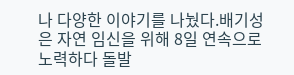나 다양한 이야기를 나눴다.배기성은 자연 임신을 위해 8일 연속으로 노력하다 돌발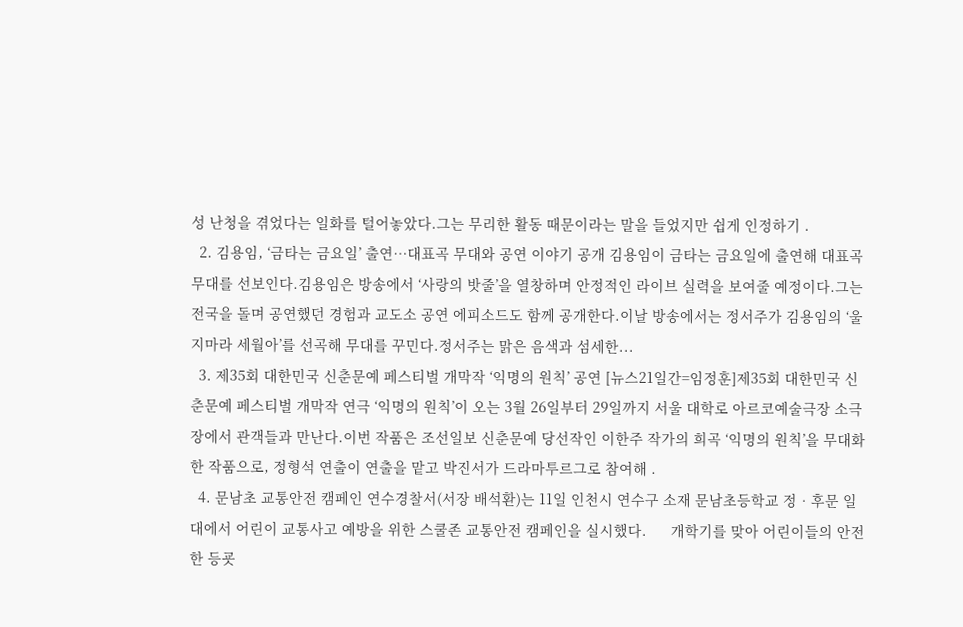성 난청을 겪었다는 일화를 털어놓았다.그는 무리한 활동 때문이라는 말을 들었지만 쉽게 인정하기 .
  2. 김용임, ‘금타는 금요일’ 출연…대표곡 무대와 공연 이야기 공개 김용임이 금타는 금요일에 출연해 대표곡 무대를 선보인다.김용임은 방송에서 ‘사랑의 밧줄’을 열창하며 안정적인 라이브 실력을 보여줄 예정이다.그는 전국을 돌며 공연했던 경험과 교도소 공연 에피소드도 함께 공개한다.이날 방송에서는 정서주가 김용임의 ‘울지마라 세월아’를 선곡해 무대를 꾸민다.정서주는 맑은 음색과 섬세한...
  3. 제35회 대한민국 신춘문예 페스티벌 개막작 ‘익명의 원칙’ 공연 [뉴스21일간=임정훈]제35회 대한민국 신춘문예 페스티벌 개막작 연극 ‘익명의 원칙’이 오는 3월 26일부터 29일까지 서울 대학로 아르코예술극장 소극장에서 관객들과 만난다.이번 작품은 조선일보 신춘문예 당선작인 이한주 작가의 희곡 ‘익명의 원칙’을 무대화한 작품으로, 정형석 연출이 연출을 맡고 박진서가 드라마투르그로 참여해 .
  4. 문남초 교통안전 캠페인 연수경찰서(서장 배석환)는 11일 인천시 연수구 소재 문남초등학교 정‧후문 일대에서 어린이 교통사고 예방을 위한 스쿨존 교통안전 캠페인을 실시했다.      개학기를 맞아 어린이들의 안전한 등굣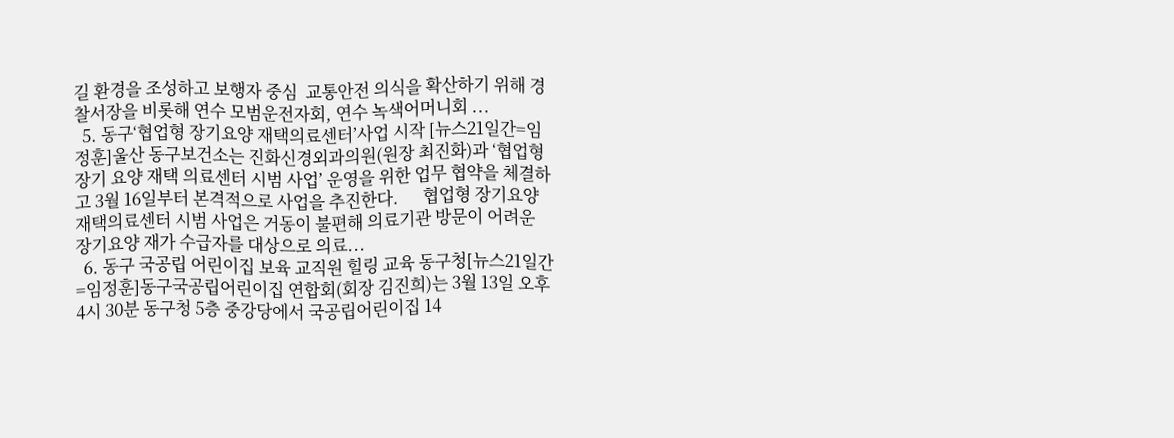길 환경을 조성하고 보행자 중심  교통안전 의식을 확산하기 위해 경찰서장을 비롯해 연수 모범운전자회, 연수 녹색어머니회 ...
  5. 동구‘협업형 장기요양 재택의료센터’사업 시작 [뉴스21일간=임정훈]울산 동구보건소는 진화신경외과의원(원장 최진화)과 ‘협업형 장기 요양 재택 의료센터 시범 사업’ 운영을 위한 업무 협약을 체결하고 3월 16일부터 본격적으로 사업을 추진한다.      협업형 장기요양 재택의료센터 시범 사업은 거동이 불편해 의료기관 방문이 어려운 장기요양 재가 수급자를 대상으로 의료...
  6. 동구 국공립 어린이집 보육 교직원 힐링 교육 동구청[뉴스21일간=임정훈]동구국공립어린이집 연합회(회장 김진희)는 3월 13일 오후 4시 30분 동구청 5층 중강당에서 국공립어린이집 14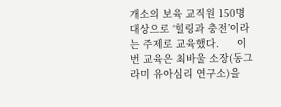개소의 보육 교직원 150명 대상으로 ‘힐링과 충전’이라는 주제로 교육했다.      이번 교육은 최바울 소장(동그라미 유아심리 연구소)을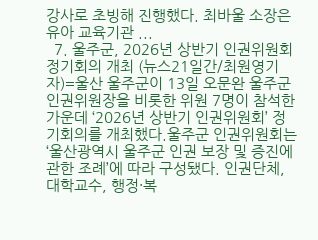강사로 초빙해 진행했다. 최바울 소장은 유아 교육기관 ...
  7. 울주군, 2026년 상반기 인권위원회 정기회의 개최 (뉴스21일간/최원영기자)=울산 울주군이 13일 오문완 울주군 인권위원장을 비롯한 위원 7명이 참석한 가운데 ‘2026년 상반기 인권위원회’ 정기회의를 개최했다.울주군 인권위원회는‘울산광역시 울주군 인권 보장 및 증진에 관한 조례’에 따라 구성됐다. 인권단체, 대학교수, 행정·복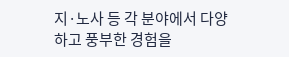지·노사 등 각 분야에서 다양하고 풍부한 경험을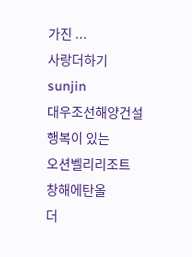가진 ...
사랑더하기
sunjin
대우조선해양건설
행복이 있는
오션벨리리조트
창해에탄올
더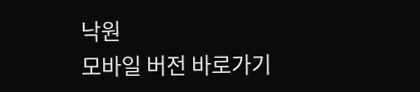낙원
모바일 버전 바로가기